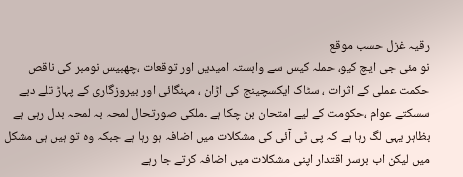رقیہ غزل حسب موقع
نو مئی جی ایچ کیو، حملہ کیس سے وابستہ امیدیں اور توقعات ،چھبیس نومبر کی ناقص حکمت عملی کے اثرات ، سٹاک ایکسچینج کی اڑان ، مہنگائی اور بیروزگاری کے پہاڑ تلے دبے سسکتے عوام ،حکومت کے لیے امتحان بن چکا ہے ۔ملکی صورتحال لمحہ بہ لمحہ بدل رہی ہے بظاہر یہی لگ رہا ہے کہ پی ٹی آئی کی مشکلات میں اضافہ ہو رہا ہے جبکہ وہ تو ہیں ہی مشکل میں لیکن اب برسر اقتدار اپنی مشکلات میں اضافہ کرتے جا رہے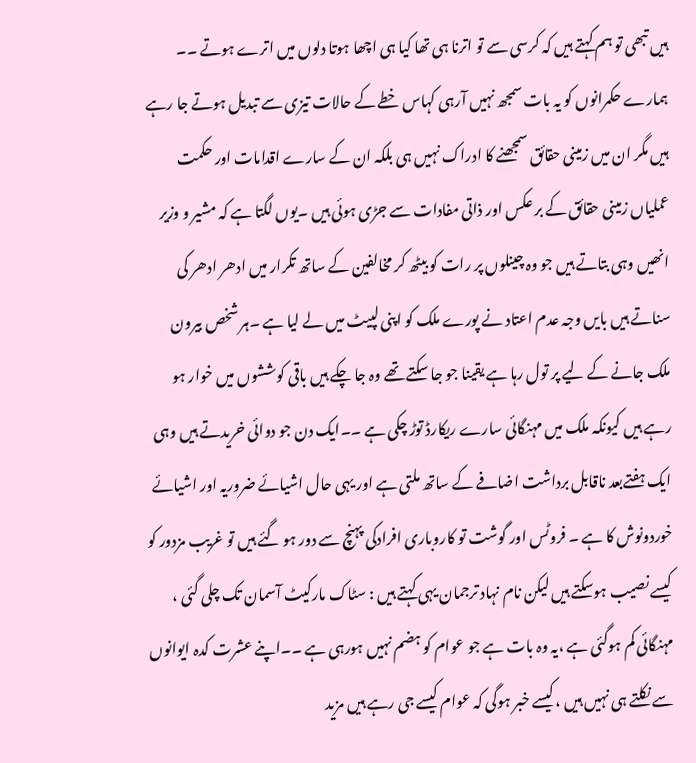ہیں تبھی تو ہم کہتے ہیں کہ کرسی سے تو اترنا ہی تھا کیا ہی اچھا ہوتا دلوں میں اترے ہوتے ۔۔
ہمارے حکمرانوں کو یہ بات سمجھ نہیں آرہی کہاس خطے کے حالات تیزی سے تبدیل ہوتے جا رہے ہیں مگر ان میں زمینی حقائق سمجھنے کا ادراک نہیں ہی بلکہ ان کے سارے اقدامات اور حکمت عملیاں زمینی حقائق کے بر عکس اور ذاتی مفادات سے جڑی ہوئی ہیں ۔یوں لگتا ہے کہ مشیر و وزیر انھیں وہی بتاتے ہیں جو وہ چینلوں پر رات کو بیٹھ کر مخالفین کے ساتھ تکرار میں ادھر ادھر کی سناتے ہیں بایں وجہ عدم اعتاد نے پورے ملک کو اپنی لپیٹ میں لے لیا ہے ۔ہر شخص بیرون ملک جانے کے لیے پر تول رہا ہے یقینا جو جا سکتے تھے وہ جا چکے ہیں باقی کوششوں میں خوار ہو رہے ہیں کیونکہ ملک میں مہنگائی سارے ریکارڈ توڑ چکی ہے ۔۔ایک دن جو دوائی خریدتے ہیں وہی ایک ہفتےبعد ناقابل برداشت اضافے کے ساتھ ملتی ہے اور یہی حال اشیائے ضروریہ اور اشیائے خوردونوش کا ہے ۔ فروٹس اور گوشت تو کاروباری افرادکی پہنچ سے دور ہو گئے ہیں تو غریب مزدور کو کیسے نصیب ہوسکتے ہیں لیکن نام نہاد ترجمان یہی کہتے ہیں : سٹاک مارکیٹ آسمان تک چلی گئی ، مہنگائی کم ہوگئی ہے ،یہ وہ بات ہے جو عوام کو ہضم نہیں ہورہی ہے ۔۔اپنے عشرت کدہ ایوانوں سے نکلتے ہی نہیں ہیں ،کیسے خبر ہوگی کہ عوام کیسے جی رہے ہیں مزید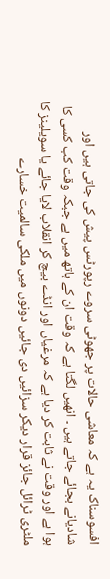افسوسناک یہ ہے کہ معاشی حالات پر جھوٹی سروے رپورٹس پیش کی جاتی ہیں اور شادیانے بجائے جاتے ہیں ۔ انھیں لگتا ہے کہ وقت ان کے ہاتھ میں ہے جبکہ وقت کب کسی کا ہوا ہے اور وقت نے ثابت کر دیا ہے کہ مرغیاں اور انڈے بیچ کر انقلاب لایا جائے یا سویلینز کا ملٹری ٹرائل جائز قرار دیکر سزائیں دی جائیں دونوں میں ملکی سالمیت خسارے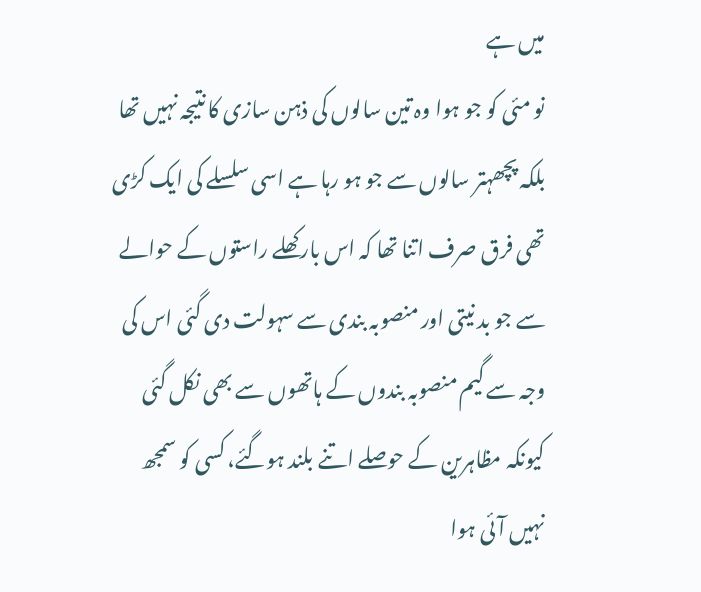میں ہے
نو مئی کو جو ہوا وہ تین سالوں کی ذہن سازی کا نتیجہ نہیں تھا بلکہ پچھہتر سالوں سے جو ہو رہا ہے اسی سلسلے کی ایک کڑی تھی فرق صرف اتنا تھا کہ اس بارکھلے راستوں کے حوالے سے جو بد نیتی اور منصوبہ بندی سے سہولت دی گئی اس کی وجہ سے گیم منصوبہ بندوں کے ہاتھوں سے بھی نکل گئی کیونکہ مظاہرین کے حوصلے اتنے بلند ہوگئے، کسی کو سمجھ نہیں آئی ہوا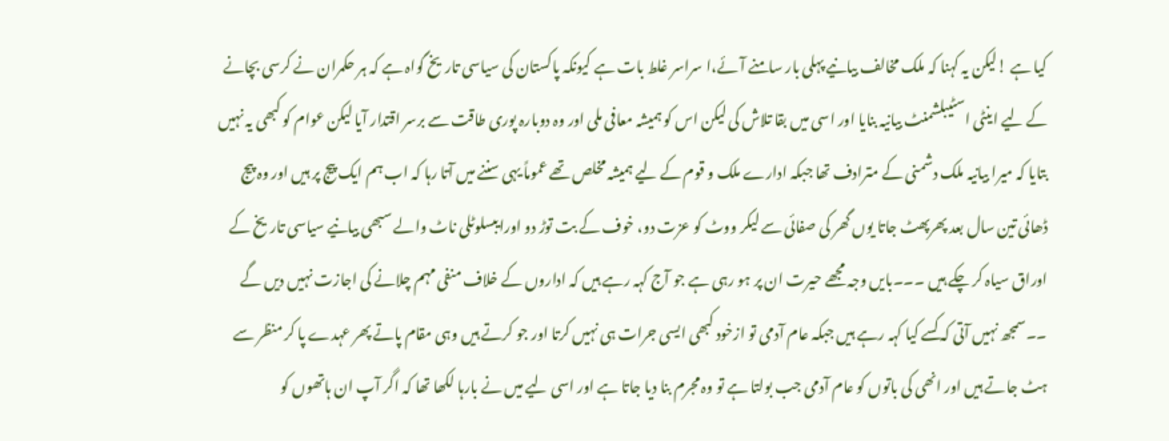کیا ہے !لیکن یہ کہنا کہ ملک مخالف بیانیے پہلی بار سامنے آئے،ا سراسر غلط بات ہے کیونکہ پاکستان کی سیاسی تاریخ گواہ ہے کہ ہر حکمران نے کرسی بچانے کے لیے اینٹی اسٹیبلشمنٹ بیانیہ بنایا اور اسی میں بقا تلاش کی لیکن اس کو ہمیشہ معافی ملی اور وہ دوبارہ پوری طاقت سے برسر اقتدار آیا لیکن عوام کو کبھی یہ نہیں بتایا کہ میرا بیانیہ ملک دشمنی کے مترادف تھا جبکہ ادارے ملک و قوم کے لیے ہمیشہ مخلص تھے عموماً یہی سننے میں آتا رہا کہ اب ہم ایک پیج پر ہیں اور وہ پیج ڈھائی تین سال بعد پھرپھٹ جاتا یوں گھر کی صفائی سے لیکر ووٹ کو عزت دو، خوف کے بت توڑ دو اورایبسلوٹلی ناٹ والے سبھی بیانیے سیاسی تاریخ کے اوراق سیاہ کر چکے ہیں ۔۔۔بایں وجہ مجھے حیرت ان پر ہو رہی ہے جو آج کہہ رہے ہیں کہ اداروں کے خلاف منفی مہم چلانے کی اجازت نہیں دیں گے ۔۔سمجھ نہیں آتی کہ کسے کیا کہہ رہے ہیں جبکہ عام آدمی تو ازخود کبھی ایسی جرات ہی نہیں کرتا اور جو کرتے ہیں وہی مقام پاتے پھر عہدے پا کر منظر سے ہٹ جاتے ہیں اور انھی کی باتوں کو عام آدمی جب بولتا ہے تو وہ مجرم بنا دیا جاتا ہے اور اسی لیے میں نے بارہا لکھا تھا کہ اگر آپ ان ہاتھوں کو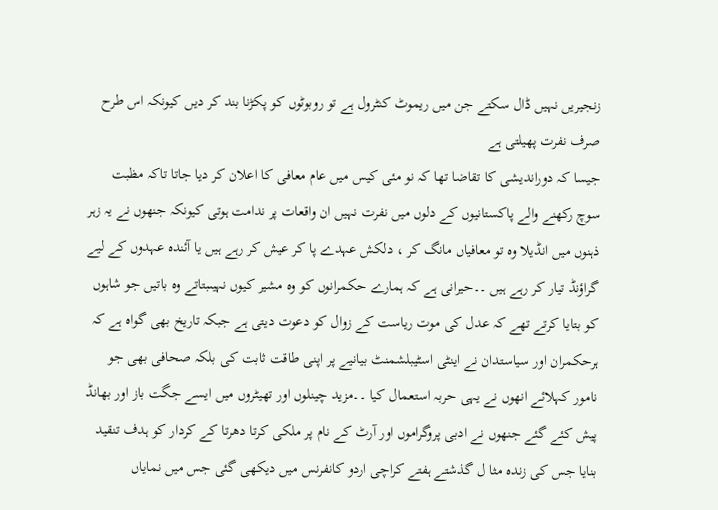زنجیریں نہیں ڈال سکتے جن میں ریموٹ کنٹرول ہے تو روبوٹوں کو پکڑنا بند کر دیں کیونکہ اس طرح صرف نفرت پھیلتی ہے
جیسا کہ دوراندیشی کا تقاضا تھا کہ نو مئی کیس میں عام معافی کا اعلان کر دیا جاتا تاکہ مظبت سوچ رکھنے والے پاکستانیوں کے دلوں میں نفرت نہیں ان واقعات پر ندامت ہوتی کیونکہ جنھوں نے یہ زہر ذہنوں میں انڈیلا وہ تو معافیاں مانگ کر ، دلکش عہدے پا کر عیش کر رہے ہیں یا آئندہ عہدوں کے لیے گراؤنڈ تیار کر رہے ہیں ۔۔حیرانی ہے کہ ہمارے حکمرانوں کو وہ مشیر کیوں نہیںبتاتے وہ باتیں جو شاہوں کو بتایا کرتے تھے کہ عدل کی موت ریاست کے زوال کو دعوت دیتی ہے جبکہ تاریخ بھی گواہ ہے کہ ہرحکمران اور سیاستدان نے اینٹی اسٹیبلشمنٹ بیانیے پر اپنی طاقت ثابت کی بلکہ صحافی بھی جو نامور کہلائے انھوں نے یہی حربہ استعمال کیا ۔۔مزید چینلوں اور تھیٹروں میں ایسے جگت باز اور بھانڈ پیش کئے گئے جنھوں نے ادبی پروگراموں اور آرٹ کے نام پر ملکی کرتا دھرتا کے کردار کو ہدف تنقید بنایا جس کی زندہ مثا ل گذشتے ہفتے کراچی اردو کانفرنس میں دیکھی گئی جس میں نمایاں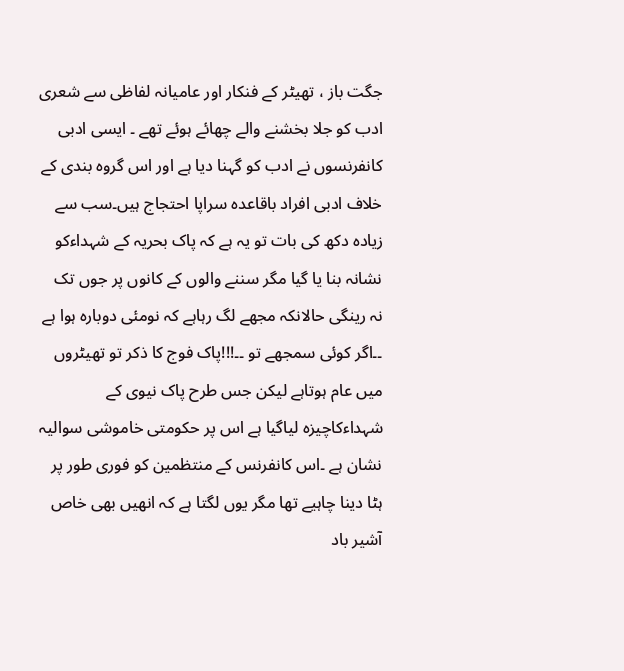جگت باز ، تھیٹر کے فنکار اور عامیانہ لفاظی سے شعری ادب کو جلا بخشنے والے چھائے ہوئے تھے ۔ ایسی ادبی کانفرنسوں نے ادب کو گہنا دیا ہے اور اس گروہ بندی کے خلاف ادبی افراد باقاعدہ سراپا احتجاج ہیں۔سب سے زیادہ دکھ کی بات تو یہ ہے کہ پاک بحریہ کے شہداءکو نشانہ بنا یا گیا مگر سننے والوں کے کانوں پر جوں تک نہ رینگی حالانکہ مجھے لگ رہاہے کہ نومئی دوبارہ ہوا ہے ۔۔اگر کوئی سمجھے تو ۔۔!!!پاک فوج کا ذکر تو تھیٹروں میں عام ہوتاہے لیکن جس طرح پاک نیوی کے شہداءکاچیزہ لیاگیا ہے اس پر حکومتی خاموشی سوالیہ نشان ہے ۔اس کانفرنس کے منتظمین کو فوری طور پر ہٹا دینا چاہیے تھا مگر یوں لگتا ہے کہ انھیں بھی خاص آشیر باد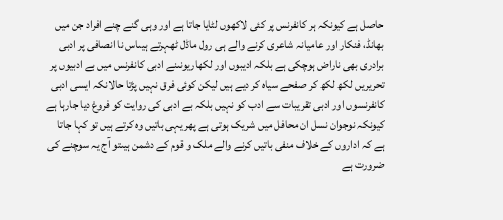حاصل ہے کیونکہ ہر کانفرنس پر کئی لاکھوں لٹایا جاتا ہے اور وہی گنے چنے افراد جن میں بھانڈ، فنکار اور عامیانہ شاعری کرنے والے ہی رول ماڈل ٹھہرتے ہیںاس نا انصافی پر ادبی برادری بھی ناراض ہوچکی ہے بلکہ ادیبوں اور لکھاریونںنے ادبی کانفرنس میں بے ادبیوں پر تحریریں لکھ لکھ کر صفحے سیاہ کر دیے ہیں لیکن کوئی فرق نہیں پڑتا حالانکہ ایسی ادبی کانفرنسوں اور ادبی تقریبات سے ادب کو نہیں بلکہ بے ادبی کی روایت کو فروغ دیا جارہا ہے کیونکہ نوجوان نسل ان محافل میں شریک ہوتی ہے پھر یہی باتیں وہ کرتے ہیں تو کہا جاتا ہے کہ اداروں کے خلاف منفی باتیں کرنے والے ملک و قوم کے دشمن ہیںتو آج یہ سوچنے کی ضرورت ہے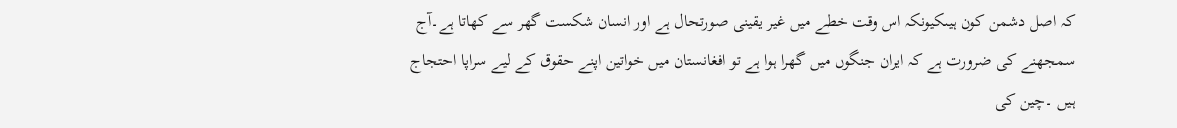کہ اصل دشمن کون ہیںکیونکہ اس وقت خطے میں غیر یقینی صورتحال ہے اور انسان شکست گھر سے کھاتا ہے۔آج سمجھنے کی ضرورت ہے کہ ایران جنگوں میں گھرا ہوا ہے تو افغانستان میں خواتین اپنے حقوق کے لیے سراپا احتجاج ہیں ۔چین کی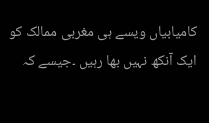کامیابیاں ویسے ہی مغربی ممالک کو ایک آنکھ نہیں بھا رہیں ۔جیسے کہ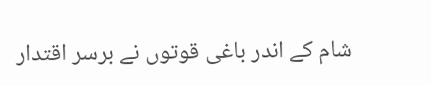شام کے اندر باغی قوتوں نے برسر اقتدار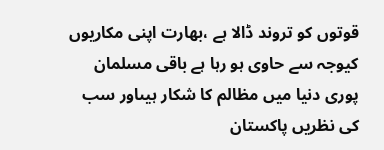قوتوں کو تروند ڈالا ہے ،بھارت اپنی مکاریوں کیوجہ سے حاوی ہو رہا ہے باقی مسلمان پوری دنیا میں مظالم کا شکار ہیںاور سب کی نظریں پاکستان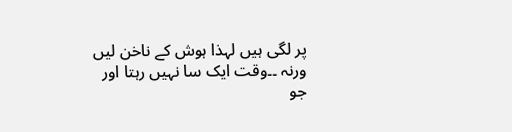پر لگی ہیں لہذا ہوش کے ناخن لیں ورنہ ۔۔وقت ایک سا نہیں رہتا اور جو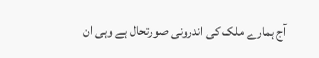آج ہمارے ملک کی اندرونی صورتحال ہے وہی ان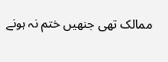ممالک تھی جنھیں ختم نہ ہونے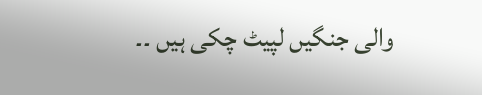والی جنگیں لپیٹ چکی ہیں ۔۔